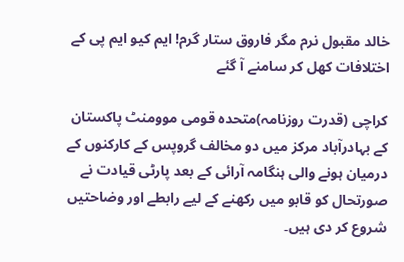خالد مقبول نرم مگر فاروق ستار گرم! ایم کیو ایم پی کے اختلافات کھل کر سامنے آ گئے

کراچی (قدرت روزنامہ)متحدہ قومی موومنٹ پاکستان کے بہادرآباد مرکز میں دو مخالف گروپس کے کارکنوں کے درمیان ہونے والی ہنگامہ آرائی کے بعد پارٹی قیادت نے صورتحال کو قابو میں رکھنے کے لیے رابطے اور وضاحتیں شروع کر دی ہیں۔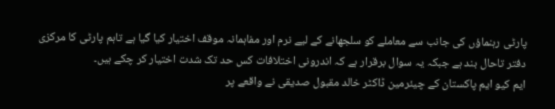پارٹی رہنماؤں کی جانب سے معاملے کو سلجھانے کے لیے نرم اور مفاہمانہ موقف اختیار کیا گیا ہے تاہم پارٹی کا مرکزی دفتر تاحال بند ہے جبکہ یہ سوال برقرار ہے کہ اندرونی اختلافات کس حد تک شدت اختیار کر چکے ہیں۔
ایم کیو ایم پاکستان کے چیئرمین ڈاکٹر خالد مقبول صدیقی نے واقعے پر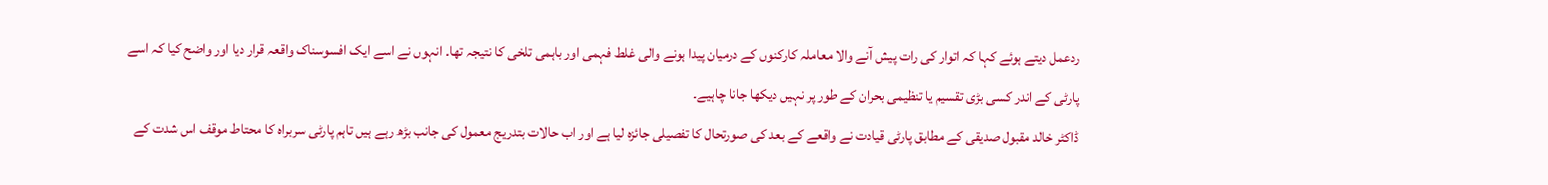ردعمل دیتے ہوئے کہا کہ اتوار کی رات پیش آنے والا معاملہ کارکنوں کے درمیان پیدا ہونے والی غلط فہمی اور باہمی تلخی کا نتیجہ تھا۔ انہوں نے اسے ایک افسوسناک واقعہ قرار دیا اور واضح کیا کہ اسے پارٹی کے اندر کسی بڑی تقسیم یا تنظیمی بحران کے طور پر نہیں دیکھا جانا چاہیے۔
ڈاکٹر خالد مقبول صدیقی کے مطابق پارٹی قیادت نے واقعے کے بعد کی صورتحال کا تفصیلی جائزہ لیا ہے اور اب حالات بتدریج معمول کی جانب بڑھ رہے ہیں تاہم پارٹی سربراہ کا محتاط موقف اس شدت کے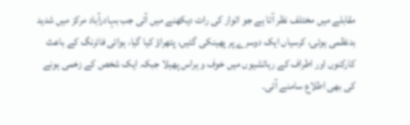مقابلے میں مختلف نظر آتا ہے جو اتوار کی رات دیکھنے میں آئی جب بہادرآباد مرکز میں شدید بدنظمی ہوئی، کرسیاں ایک دوسرے پر پھینکی گئیں، پتھراؤ کیا گیا، ہوائی فائرنگ کے باعث کارکنوں اور اطراف کے رہائشیوں میں خوف و ہراس پھیلا جبکہ ایک شخص کے زخمی ہونے کی بھی اطلاع سامنے آئی۔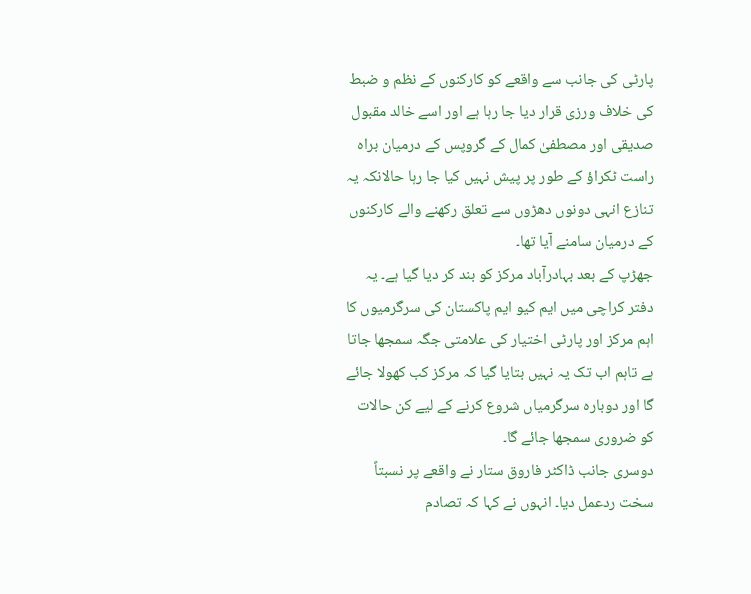پارٹی کی جانب سے واقعے کو کارکنوں کے نظم و ضبط کی خلاف ورزی قرار دیا جا رہا ہے اور اسے خالد مقبول صدیقی اور مصطفیٰ کمال کے گروپس کے درمیان براہ راست ٹکراؤ کے طور پر پیش نہیں کیا جا رہا حالانکہ یہ تنازع انہی دونوں دھڑوں سے تعلق رکھنے والے کارکنوں کے درمیان سامنے آیا تھا۔
جھڑپ کے بعد بہادرآباد مرکز کو بند کر دیا گیا ہے۔ یہ دفتر کراچی میں ایم کیو ایم پاکستان کی سرگرمیوں کا اہم مرکز اور پارٹی اختیار کی علامتی جگہ سمجھا جاتا ہے تاہم اب تک یہ نہیں بتایا گیا کہ مرکز کب کھولا جائے گا اور دوبارہ سرگرمیاں شروع کرنے کے لیے کن حالات کو ضروری سمجھا جائے گا۔
دوسری جانب ڈاکٹر فاروق ستار نے واقعے پر نسبتاً سخت ردعمل دیا۔ انہوں نے کہا کہ تصادم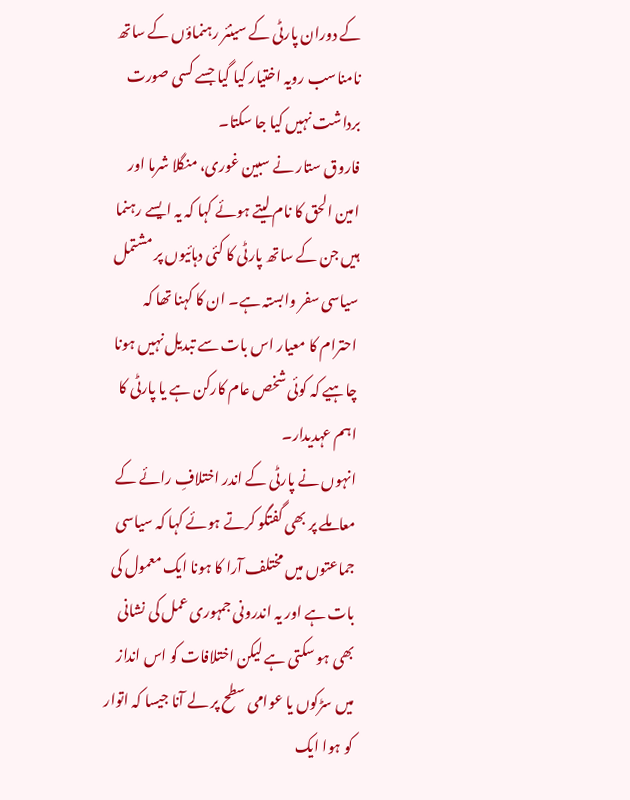کے دوران پارٹی کے سینئر رہنماؤں کے ساتھ نامناسب رویہ اختیار کیا گیا جسے کسی صورت برداشت نہیں کیا جا سکتا۔
فاروق ستار نے سبین غوری، منگلا شرما اور امین الحق کا نام لیتے ہوئے کہا کہ یہ ایسے رہنما ہیں جن کے ساتھ پارٹی کا کئی دہائیوں پر مشتمل سیاسی سفر وابستہ ہے۔ ان کا کہنا تھا کہ احترام کا معیار اس بات سے تبدیل نہیں ہونا چاہیے کہ کوئی شخص عام کارکن ہے یا پارٹی کا اہم عہدیدار۔
انہوں نے پارٹی کے اندر اختلافِ رائے کے معاملے پر بھی گفتگو کرتے ہوئے کہا کہ سیاسی جماعتوں میں مختلف آرا کا ہونا ایک معمول کی بات ہے اور یہ اندرونی جمہوری عمل کی نشانی بھی ہو سکتی ہے لیکن اختلافات کو اس انداز میں سڑکوں یا عوامی سطح پر لے آنا جیسا کہ اتوار کو ہوا ایک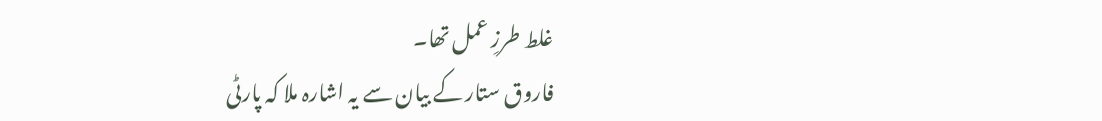غلط طرزِ عمل تھا۔
فاروق ستار کے بیان سے یہ اشارہ ملا کہ پارٹی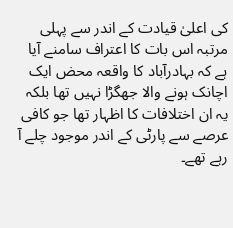کی اعلیٰ قیادت کے اندر سے پہلی مرتبہ اس بات کا اعتراف سامنے آیا ہے کہ بہادرآباد کا واقعہ محض ایک اچانک ہونے والا جھگڑا نہیں تھا بلکہ یہ ان اختلافات کا اظہار تھا جو کافی عرصے سے پارٹی کے اندر موجود چلے آ رہے تھے۔